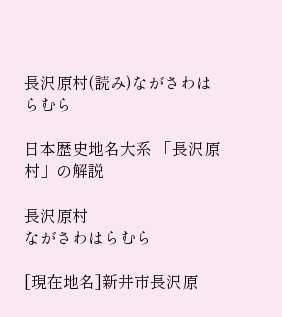長沢原村(読み)ながさわはらむら

日本歴史地名大系 「長沢原村」の解説

長沢原村
ながさわはらむら

[現在地名]新井市長沢原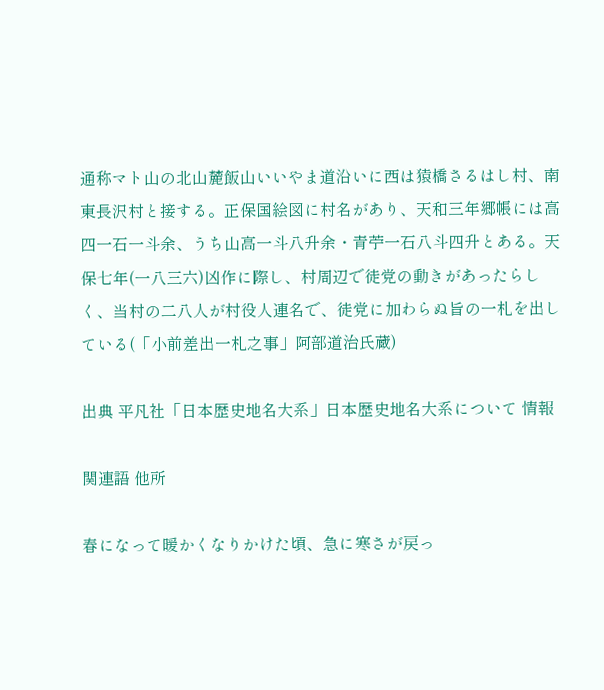通称マト山の北山麓飯山いいやま道沿いに西は猿橋さるはし村、南東長沢村と接する。正保国絵図に村名があり、天和三年郷帳には高四一石一斗余、うち山高一斗八升余・青苧一石八斗四升とある。天保七年(一八三六)凶作に際し、村周辺で徒党の動きがあったらしく、当村の二八人が村役人連名で、徒党に加わらぬ旨の一札を出している(「小前差出一札之事」阿部道治氏蔵)

出典 平凡社「日本歴史地名大系」日本歴史地名大系について 情報

関連語 他所

春になって暖かくなりかけた頃、急に寒さが戻っ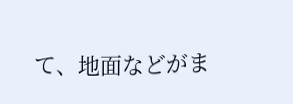て、地面などがま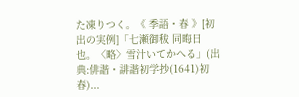た凍りつく。《 季語・春 》[初出の実例]「七瀬御秡 同晦日也。〈略〉雪汁いてかへる」(出典:俳諧・誹諧初学抄(1641)初春)...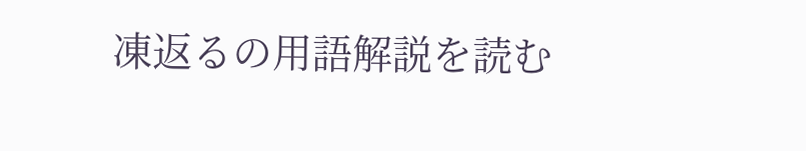凍返るの用語解説を読む